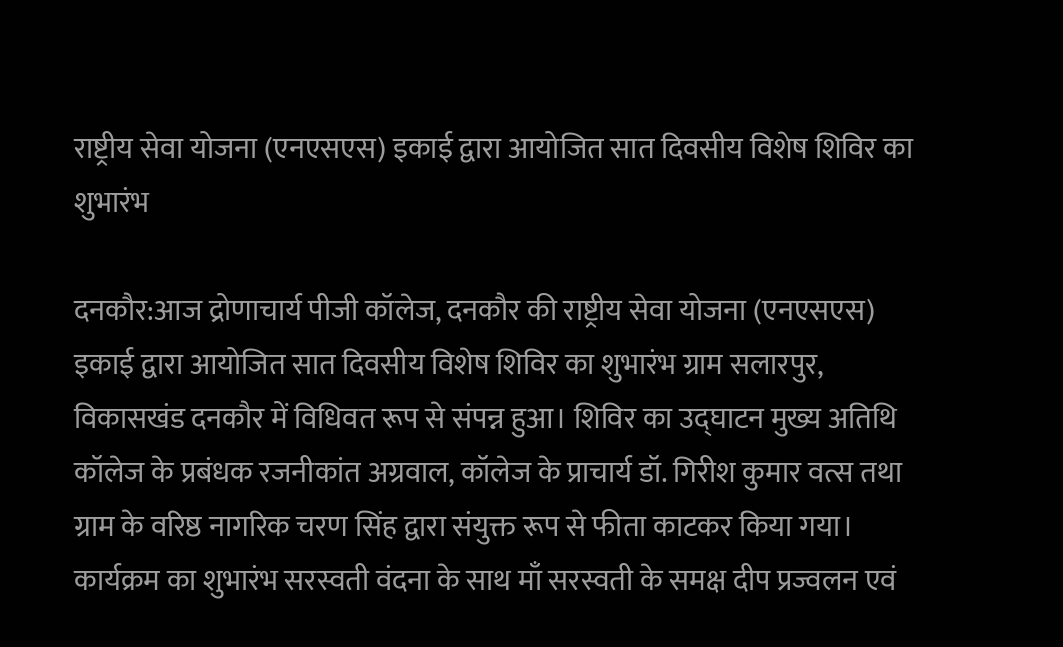राष्ट्रीय सेवा योजना (एनएसएस) इकाई द्वारा आयोजित सात दिवसीय विशेष शिविर का शुभारंभ

दनकौर:आज द्रोणाचार्य पीजी कॉलेज, दनकौर की राष्ट्रीय सेवा योजना (एनएसएस) इकाई द्वारा आयोजित सात दिवसीय विशेष शिविर का शुभारंभ ग्राम सलारपुर, विकासखंड दनकौर में विधिवत रूप से संपन्न हुआ। शिविर का उद्घाटन मुख्य अतिथि कॉलेज के प्रबंधक रजनीकांत अग्रवाल, कॉलेज के प्राचार्य डॉ. गिरीश कुमार वत्स तथा ग्राम के वरिष्ठ नागरिक चरण सिंह द्वारा संयुक्त रूप से फीता काटकर किया गया।
कार्यक्रम का शुभारंभ सरस्वती वंदना के साथ माँ सरस्वती के समक्ष दीप प्रज्वलन एवं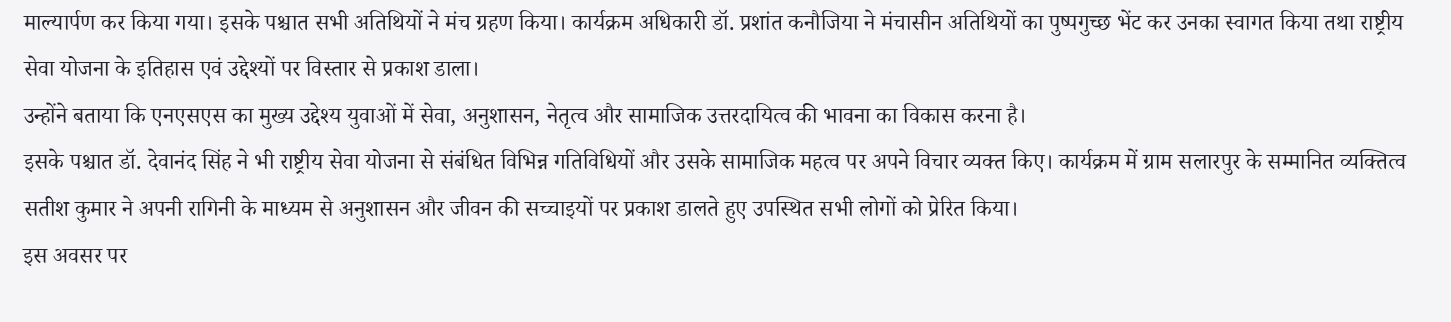माल्यार्पण कर किया गया। इसके पश्चात सभी अतिथियों ने मंच ग्रहण किया। कार्यक्रम अधिकारी डॉ. प्रशांत कनौजिया ने मंचासीन अतिथियों का पुष्पगुच्छ भेंट कर उनका स्वागत किया तथा राष्ट्रीय सेवा योजना के इतिहास एवं उद्देश्यों पर विस्तार से प्रकाश डाला।
उन्होंने बताया कि एनएसएस का मुख्य उद्देश्य युवाओं में सेवा, अनुशासन, नेतृत्व और सामाजिक उत्तरदायित्व की भावना का विकास करना है।
इसके पश्चात डॉ. देवानंद सिंह ने भी राष्ट्रीय सेवा योजना से संबंधित विभिन्न गतिविधियों और उसके सामाजिक महत्व पर अपने विचार व्यक्त किए। कार्यक्रम में ग्राम सलारपुर के सम्मानित व्यक्तित्व सतीश कुमार ने अपनी रागिनी के माध्यम से अनुशासन और जीवन की सच्चाइयों पर प्रकाश डालते हुए उपस्थित सभी लोगों को प्रेरित किया।
इस अवसर पर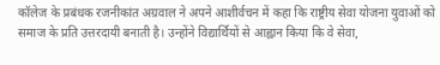कॉलेज के प्रबंधक रजनीकांत अग्रवाल ने अपने आशीर्वचन में कहा कि राष्ट्रीय सेवा योजना युवाओं को समाज के प्रति उत्तरदायी बनाती है। उन्होंने विद्यार्थियों से आह्वान किया कि वे सेवा,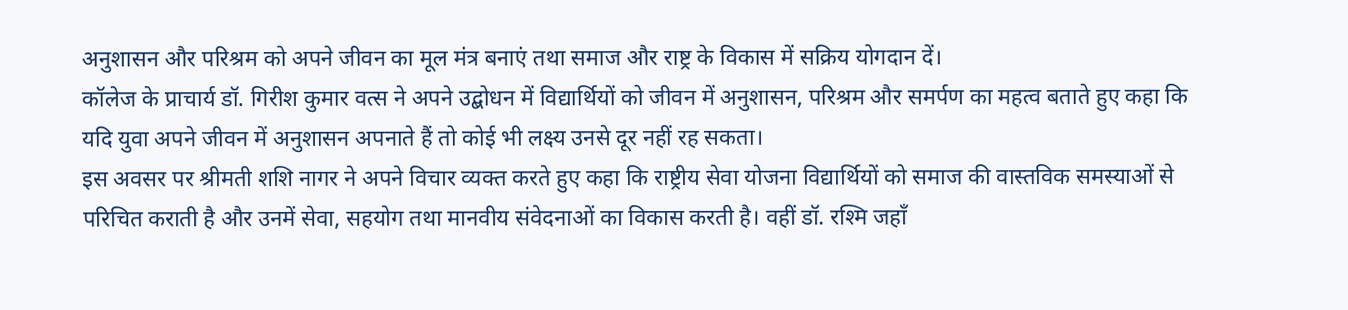अनुशासन और परिश्रम को अपने जीवन का मूल मंत्र बनाएं तथा समाज और राष्ट्र के विकास में सक्रिय योगदान दें।
कॉलेज के प्राचार्य डॉ. गिरीश कुमार वत्स ने अपने उद्बोधन में विद्यार्थियों को जीवन में अनुशासन, परिश्रम और समर्पण का महत्व बताते हुए कहा कि यदि युवा अपने जीवन में अनुशासन अपनाते हैं तो कोई भी लक्ष्य उनसे दूर नहीं रह सकता।
इस अवसर पर श्रीमती शशि नागर ने अपने विचार व्यक्त करते हुए कहा कि राष्ट्रीय सेवा योजना विद्यार्थियों को समाज की वास्तविक समस्याओं से परिचित कराती है और उनमें सेवा, सहयोग तथा मानवीय संवेदनाओं का विकास करती है। वहीं डॉ. रश्मि जहाँ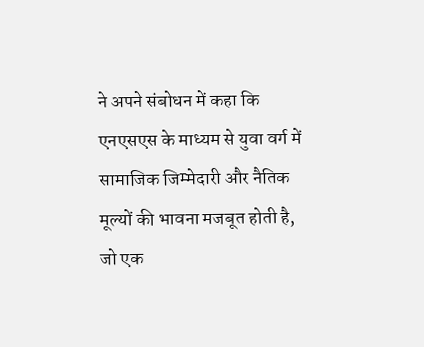ने अपने संबोधन में कहा कि एनएसएस के माध्यम से युवा वर्ग में सामाजिक जिम्मेदारी और नैतिक मूल्यों की भावना मजबूत होती है, जो एक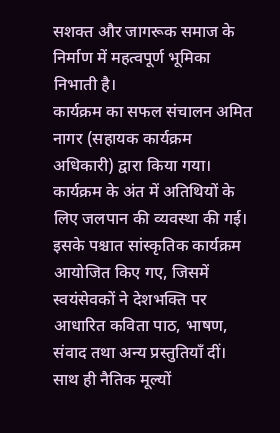सशक्त और जागरूक समाज के निर्माण में महत्वपूर्ण भूमिका निभाती है।
कार्यक्रम का सफल संचालन अमित नागर (सहायक कार्यक्रम अधिकारी) द्वारा किया गया।
कार्यक्रम के अंत में अतिथियों के लिए जलपान की व्यवस्था की गई। इसके पश्चात सांस्कृतिक कार्यक्रम आयोजित किए गए, जिसमें स्वयंसेवकों ने देशभक्ति पर आधारित कविता पाठ, भाषण, संवाद तथा अन्य प्रस्तुतियाँ दीं। साथ ही नैतिक मूल्यों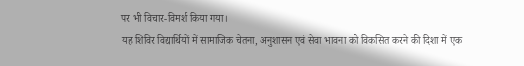पर भी विचार-विमर्श किया गया।
यह शिविर विद्यार्थियों में सामाजिक चेतना, अनुशासन एवं सेवा भावना को विकसित करने की दिशा में एक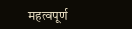महत्वपूर्ण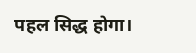पहल सिद्ध होगा।